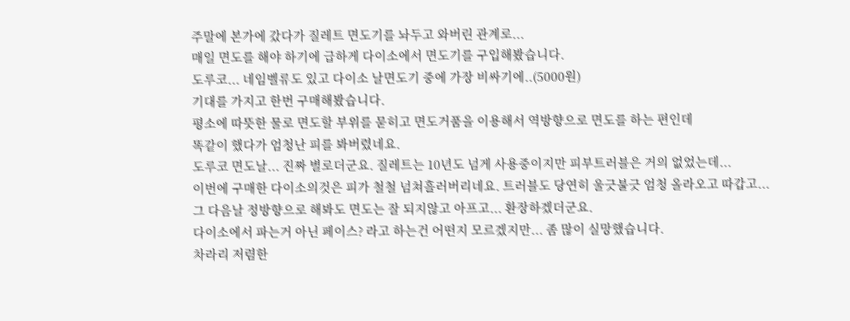주말에 본가에 갔다가 질레트 면도기를 놔두고 와버린 관계로...
매일 면도를 해야 하기에 급하게 다이소에서 면도기를 구입해봤습니다.
도루코... 네임벨류도 있고 다이소 날면도기 중에 가장 비싸기에..(5000원)
기대를 가지고 한번 구매해봤습니다.
평소에 따뜻한 물로 면도할 부위를 묻히고 면도거품을 이용해서 역방향으로 면도를 하는 편인데
똑같이 했다가 엄청난 피를 봐버렸네요.
도루코 면도날... 진짜 별로더군요. 질레트는 10년도 넘게 사용중이지만 피부트러블은 거의 없었는데...
이번에 구매한 다이소의것은 피가 철철 넘쳐흘러버리네요. 트러블도 당연히 울긋불긋 엄청 올라오고 따갑고...
그 다음날 정방향으로 해봐도 면도는 잘 되지않고 아프고... 환장하겠더군요.
다이소에서 파는거 아닌 페이스? 라고 하는건 어떤지 모르겠지만... 좀 많이 실망했습니다.
차라리 저렴한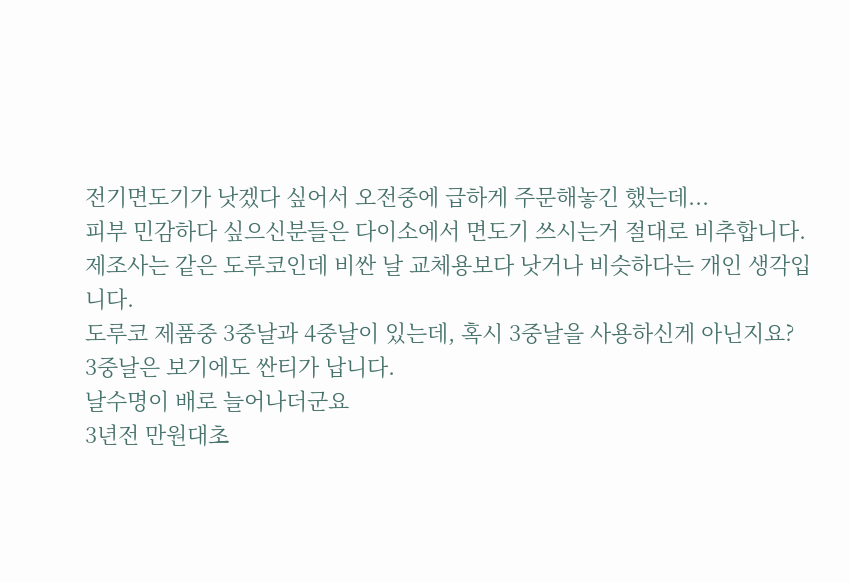전기면도기가 낫겠다 싶어서 오전중에 급하게 주문해놓긴 했는데...
피부 민감하다 싶으신분들은 다이소에서 면도기 쓰시는거 절대로 비추합니다.
제조사는 같은 도루코인데 비싼 날 교체용보다 낫거나 비슷하다는 개인 생각입니다.
도루코 제품중 3중날과 4중날이 있는데, 혹시 3중날을 사용하신게 아닌지요?
3중날은 보기에도 싼티가 납니다.
날수명이 배로 늘어나더군요
3년전 만원대초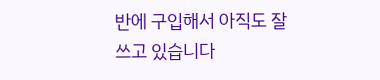반에 구입해서 아직도 잘 쓰고 있습니다